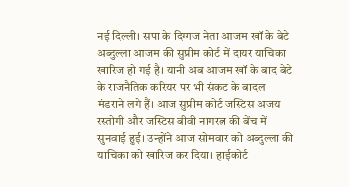नई दिल्ली। सपा के दिग्गज नेता आजम खॉ के बेटे अब्दुल्ला आजम की सुप्रीम कोर्ट में दायर याचिका खारिज हो गई है। यानी अब आजम खॉ के बाद बेटे के राजनैतिक करियर पर भी संकट के बादल मंडराने लगे हैं। आज सुप्रीम कोर्ट जस्टिस अजय रस्तोगी और जस्टिस बीवी नागरत्न की बेंच में सुनवाई हुई। उन्होंने आज सोमवार को अब्दुल्ला की याचिका को खारिज कर दिया। हाईकोर्ट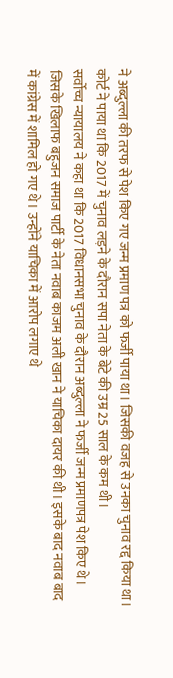ने अब्दुल्ला की तरफ से पेश किए गए जन्म प्रमाण पत्र को फर्जी पाया था। जिसकी वजह से उनका चुनाव रद्द किया था। कोर्ट ने पाया था कि 2017 में चुनाव लड़ने के दौरान सपा नेता के बेटे की उम्र 25 साल के कम थी।
सर्वोच्च न्यायालय ने कहा था कि 2017 विधानसभा चुनाव के दौरान अब्दुल्ला ने फर्जी जन्म प्रमाणपत्र पेश किए थे। जिसके खिलाफ बहुजन समाज पार्टी के नेता नवाब काजम अली खान ने याचिका दायर की थी। इसके बाद नवाब बाद में कांग्रेस में शामिल हो गए थे। उन्होंने याचिका में आरोप लगाए थे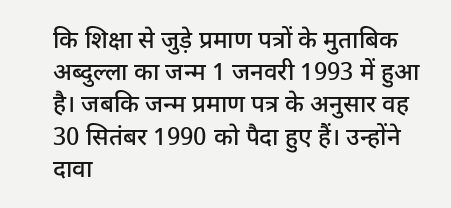कि शिक्षा से जुड़े प्रमाण पत्रों के मुताबिक अब्दुल्ला का जन्म 1 जनवरी 1993 में हुआ है। जबकि जन्म प्रमाण पत्र के अनुसार वह 30 सितंबर 1990 को पैदा हुए हैं। उन्होंने दावा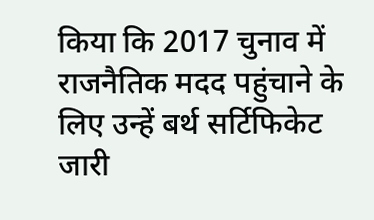किया कि 2017 चुनाव में राजनैतिक मदद पहुंचाने के लिए उन्हें बर्थ सर्टिफिकेट जारी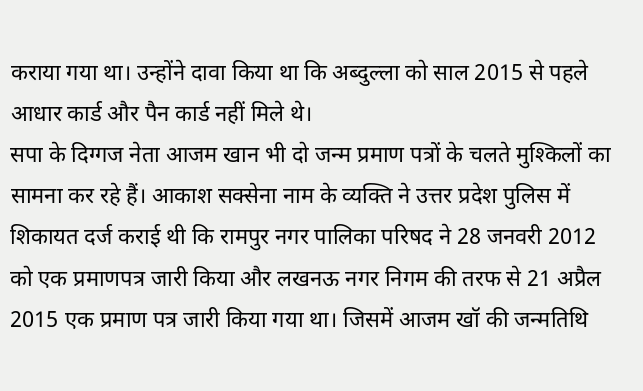कराया गया था। उन्होंने दावा किया था कि अब्दुल्ला को साल 2015 से पहले आधार कार्ड और पैन कार्ड नहीं मिले थे।
सपा के दिग्गज नेता आजम खान भी दो जन्म प्रमाण पत्रों के चलते मुश्किलों का सामना कर रहे हैं। आकाश सक्सेना नाम के व्यक्ति ने उत्तर प्रदेश पुलिस में शिकायत दर्ज कराई थी कि रामपुर नगर पालिका परिषद ने 28 जनवरी 2012 को एक प्रमाणपत्र जारी किया और लखनऊ नगर निगम की तरफ से 21 अप्रैल 2015 एक प्रमाण पत्र जारी किया गया था। जिसमें आजम खॉ की जन्मतिथि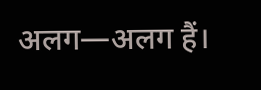अलग—अलग हैं।